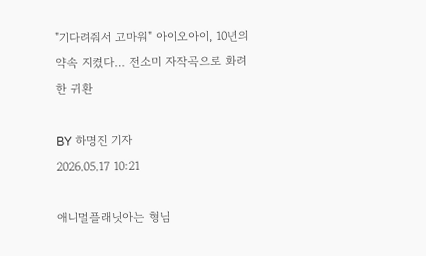"기다려줘서 고마워" 아이오아이, 10년의 약속 지켰다… 전소미 자작곡으로 화려한 귀환

BY 하명진 기자
2026.05.17 10:21

애니멀플래닛아는 형님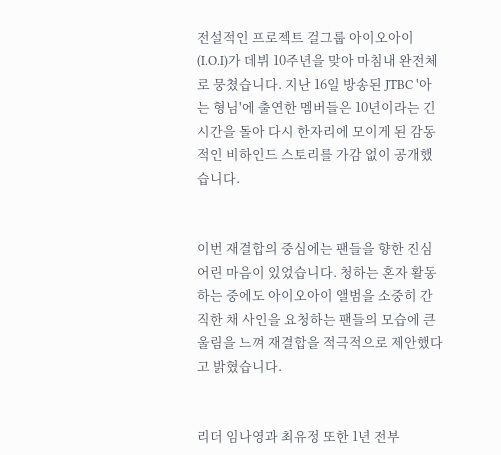전설적인 프로젝트 걸그룹 아이오아이(I.O.I)가 데뷔 10주년을 맞아 마침내 완전체로 뭉쳤습니다. 지난 16일 방송된 JTBC '아는 형님'에 출연한 멤버들은 10년이라는 긴 시간을 돌아 다시 한자리에 모이게 된 감동적인 비하인드 스토리를 가감 없이 공개했습니다.


이번 재결합의 중심에는 팬들을 향한 진심 어린 마음이 있었습니다. 청하는 혼자 활동하는 중에도 아이오아이 앨범을 소중히 간직한 채 사인을 요청하는 팬들의 모습에 큰 울림을 느껴 재결합을 적극적으로 제안했다고 밝혔습니다.


리더 임나영과 최유정 또한 1년 전부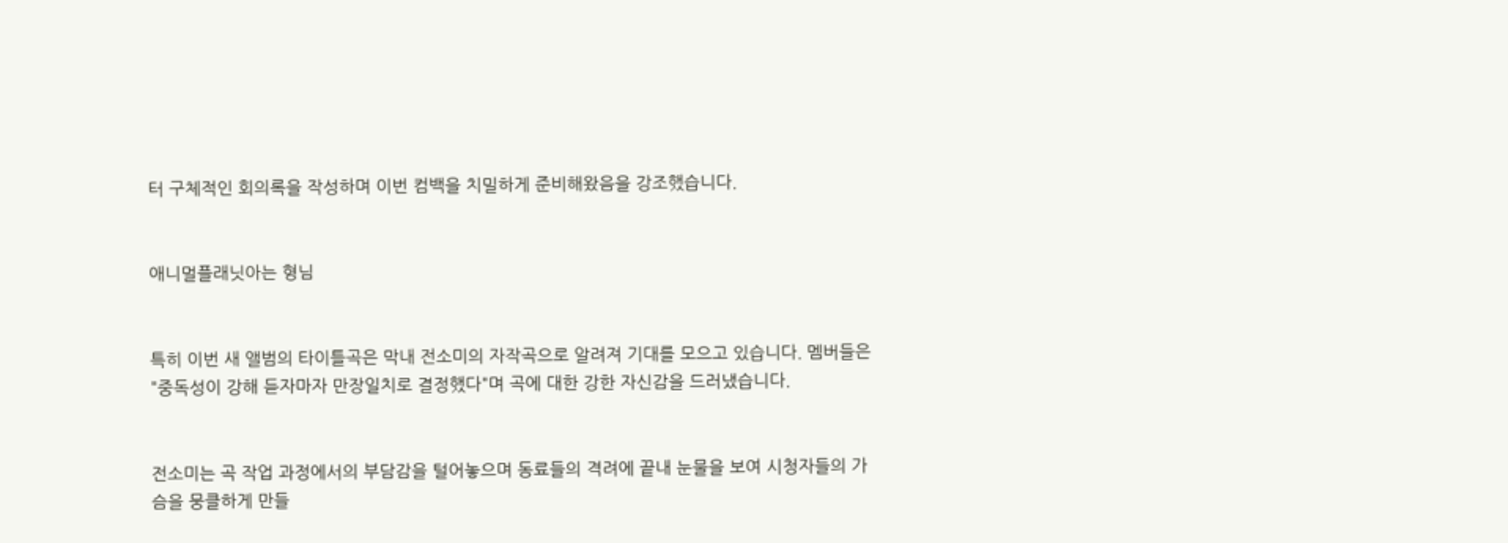터 구체적인 회의록을 작성하며 이번 컴백을 치밀하게 준비해왔음을 강조했습니다.


애니멀플래닛아는 형님


특히 이번 새 앨범의 타이틀곡은 막내 전소미의 자작곡으로 알려져 기대를 모으고 있습니다. 멤버들은 "중독성이 강해 듣자마자 만장일치로 결정했다"며 곡에 대한 강한 자신감을 드러냈습니다.


전소미는 곡 작업 과정에서의 부담감을 털어놓으며 동료들의 격려에 끝내 눈물을 보여 시청자들의 가슴을 뭉클하게 만들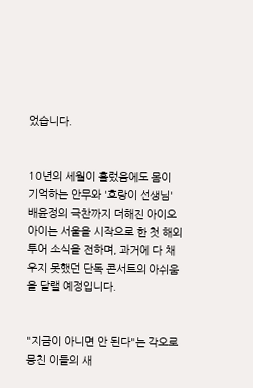었습니다.


10년의 세월이 흘렀음에도 몸이 기억하는 안무와 '호랑이 선생님' 배윤정의 극찬까지 더해진 아이오아이는 서울을 시작으로 한 첫 해외 투어 소식을 전하며, 과거에 다 채우지 못했던 단독 콘서트의 아쉬움을 달랠 예정입니다.


"지금이 아니면 안 된다"는 각오로 뭉친 이들의 새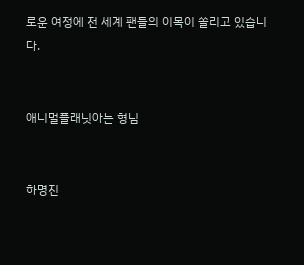로운 여정에 전 세계 팬들의 이목이 쏠리고 있습니다.


애니멀플래닛아는 형님


하명진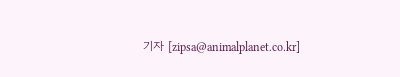기자 [zipsa@animalplanet.co.kr]